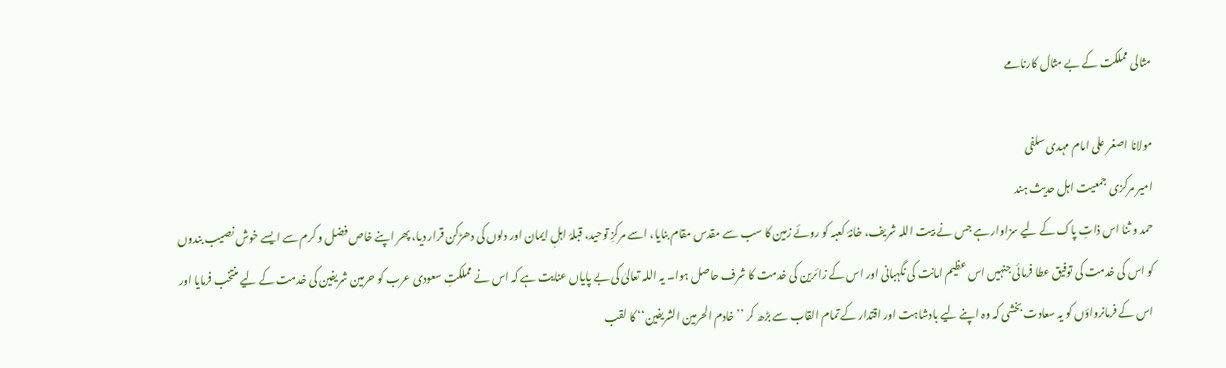مثالی مملکت کے بے مثال کارنامے

مولانا اصغر علی امام مہدی سلفی
امیر مرکزی جمعیت اہل حدیث ہند
حمد و ثنا اس ذاتِ پاک کے لیے سزاوار ہے جس نے بیت اللہ شریف، خانۂ کعبہ کو روئے زمین کا سب سے مقدس مقام بنایا، اسے مرکزِ توحید، قبلۂ اہلِ ایمان اور دلوں کی دھڑکن قرار دیا، پھر اپنے خاص فضل و کرم سے ایسے خوش نصیب بندوں کو اس کی خدمت کی توفیق عطا فرمائی جنہیں اس عظیم امانت کی نگہبانی اور اس کے زائرین کی خدمت کا شرف حاصل ہوا۔ یہ اللہ تعالیٰ کی بے پایاں عنایت ہے کہ اس نے مملکتِ سعودی عرب کو حرمین شریفین کی خدمت کے لیے منتخب فرمایا اور اس کے فرمانرواؤں کو یہ سعادت بخشی کہ وہ اپنے لیے بادشاہت اور اقتدار کے تمام القاب سے بڑھ کر ’’خادم الحرمین الشريفين‘‘ کا لقب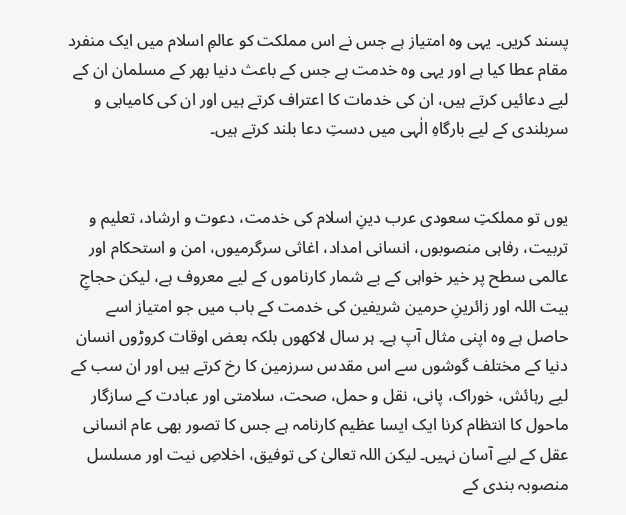پسند کریں۔ یہی وہ امتیاز ہے جس نے اس مملکت کو عالمِ اسلام میں ایک منفرد مقام عطا کیا ہے اور یہی وہ خدمت ہے جس کے باعث دنیا بھر کے مسلمان ان کے لیے دعائیں کرتے ہیں، ان کی خدمات کا اعتراف کرتے ہیں اور ان کی کامیابی و سربلندی کے لیے بارگاہِ الٰہی میں دستِ دعا بلند کرتے ہیں۔


یوں تو مملکتِ سعودی عرب دینِ اسلام کی خدمت، دعوت و ارشاد، تعلیم و تربیت، رفاہی منصوبوں، انسانی امداد، اغاثی سرگرمیوں، امن و استحکام اور عالمی سطح پر خیر خواہی کے بے شمار کارناموں کے لیے معروف ہے، لیکن حجاجِ بیت اللہ اور زائرینِ حرمین شریفین کی خدمت کے باب میں جو امتیاز اسے حاصل ہے وہ اپنی مثال آپ ہے۔ ہر سال لاکھوں بلکہ بعض اوقات کروڑوں انسان دنیا کے مختلف گوشوں سے اس مقدس سرزمین کا رخ کرتے ہیں اور ان سب کے لیے رہائش، خوراک، پانی، نقل و حمل، صحت، سلامتی اور عبادت کے سازگار ماحول کا انتظام کرنا ایک ایسا عظیم کارنامہ ہے جس کا تصور بھی عام انسانی عقل کے لیے آسان نہیں۔ لیکن اللہ تعالیٰ کی توفیق، اخلاصِ نیت اور مسلسل منصوبہ بندی کے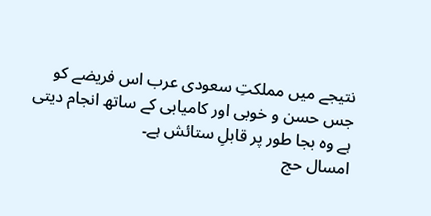نتیجے میں مملکتِ سعودی عرب اس فریضے کو جس حسن و خوبی اور کامیابی کے ساتھ انجام دیتی ہے وہ بجا طور پر قابلِ ستائش ہے۔
امسال حج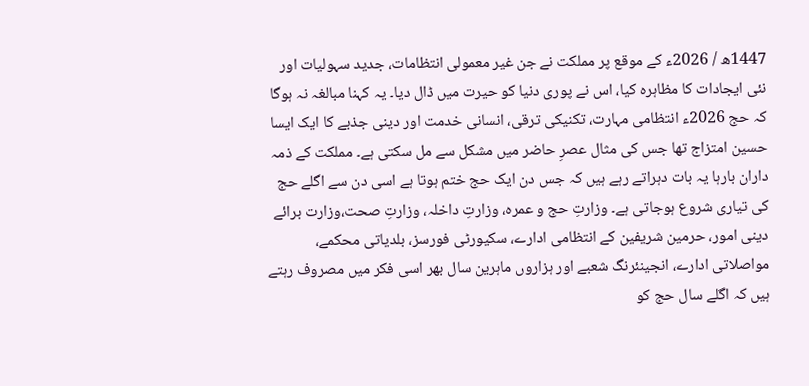1447ھ / 2026ء کے موقع پر مملکت نے جن غیر معمولی انتظامات، جدید سہولیات اور نئی ایجادات کا مظاہرہ کیا، اس نے پوری دنیا کو حیرت میں ڈال دیا۔ یہ کہنا مبالغہ نہ ہوگا کہ حج 2026ء انتظامی مہارت، تکنیکی ترقی، انسانی خدمت اور دینی جذبے کا ایک ایسا حسین امتزاج تھا جس کی مثال عصرِ حاضر میں مشکل سے مل سکتی ہے۔ مملکت کے ذمہ داران بارہا یہ بات دہراتے رہے ہیں کہ جس دن ایک حج ختم ہوتا ہے اسی دن سے اگلے حج کی تیاری شروع ہوجاتی ہے۔ وزارتِ حج و عمرہ، وزارتِ داخلہ، وزارتِ صحت،وزارت برائے دینی امور، حرمین شریفین کے انتظامی ادارے، سکیورٹی فورسز، بلدیاتی محکمے، مواصلاتی ادارے، انجینئرنگ شعبے اور ہزاروں ماہرین سال بھر اسی فکر میں مصروف رہتے ہیں کہ اگلے سال حج کو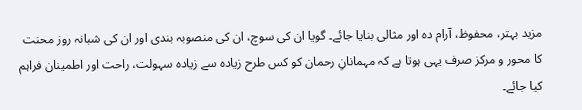مزید بہتر، محفوظ، آرام دہ اور مثالی بنایا جائے۔ گویا ان کی سوچ، ان کی منصوبہ بندی اور ان کی شبانہ روز محنت کا محور و مرکز صرف یہی ہوتا ہے کہ مہمانانِ رحمان کو کس طرح زیادہ سے زیادہ سہولت، راحت اور اطمینان فراہم کیا جائے۔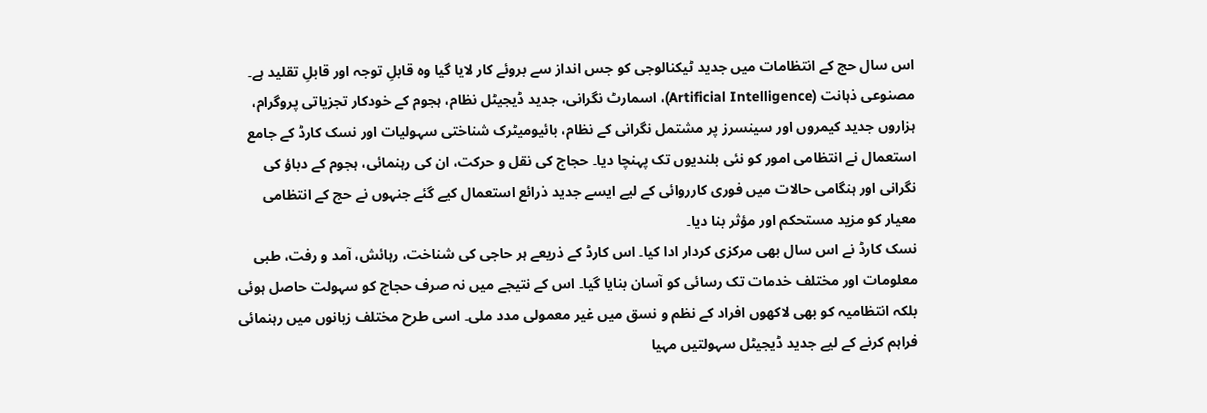اس سال حج کے انتظامات میں جدید ٹیکنالوجی کو جس انداز سے بروئے کار لایا گیا وہ قابلِ توجہ اور قابلِ تقلید ہے۔ مصنوعی ذہانت (Artificial Intelligence)، اسمارٹ نگرانی، جدید ڈیجیٹل نظام، ہجوم کے خودکار تجزیاتی پروگرام، ہزاروں جدید کیمروں اور سینسرز پر مشتمل نگرانی کے نظام، بائیومیٹرک شناختی سہولیات اور نسک کارڈ کے جامع استعمال نے انتظامی امور کو نئی بلندیوں تک پہنچا دیا۔ حجاج کی نقل و حرکت، ان کی رہنمائی، ہجوم کے دباؤ کی نگرانی اور ہنگامی حالات میں فوری کارروائی کے لیے ایسے جدید ذرائع استعمال کیے گئے جنہوں نے حج کے انتظامی معیار کو مزید مستحکم اور مؤثر بنا دیا۔
نسک کارڈ نے اس سال بھی مرکزی کردار ادا کیا۔ اس کارڈ کے ذریعے ہر حاجی کی شناخت، رہائش، آمد و رفت، طبی معلومات اور مختلف خدمات تک رسائی کو آسان بنایا گیا۔ اس کے نتیجے میں نہ صرف حجاج کو سہولت حاصل ہوئی بلکہ انتظامیہ کو بھی لاکھوں افراد کے نظم و نسق میں غیر معمولی مدد ملی۔ اسی طرح مختلف زبانوں میں رہنمائی فراہم کرنے کے لیے جدید ڈیجیٹل سہولتیں مہیا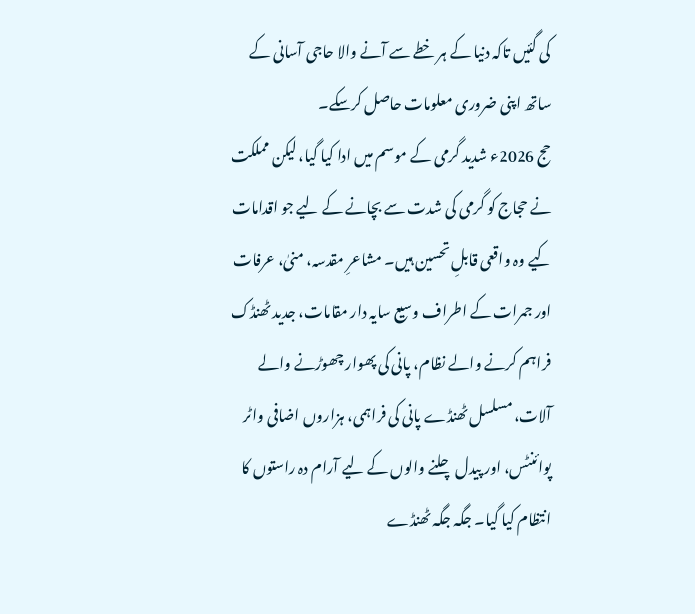کی گئیں تاکہ دنیا کے ہر خطے سے آنے والا حاجی آسانی کے ساتھ اپنی ضروری معلومات حاصل کرسکے۔
حج 2026ء شدید گرمی کے موسم میں ادا کیا گیا، لیکن مملکت نے حجاج کو گرمی کی شدت سے بچانے کے لیے جو اقدامات کیے وہ واقعی قابلِ تحسین ہیں۔ مشاعرِ مقدسہ، منیٰ، عرفات اور جمرات کے اطراف وسیع سایہ دار مقامات، جدید ٹھنڈک فراہم کرنے والے نظام، پانی کی پھوار چھوڑنے والے آلات، مسلسل ٹھنڈے پانی کی فراہمی، ہزاروں اضافی واٹر پوائنٹس، اور پیدل چلنے والوں کے لیے آرام دہ راستوں کا انتظام کیا گیا۔ جگہ جگہ ٹھنڈے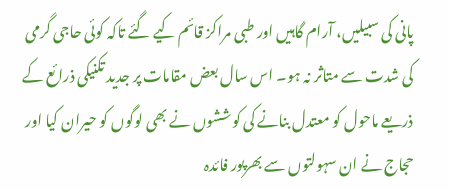پانی کی سبیلیں، آرام گاہیں اور طبی مراکز قائم کیے گئے تاکہ کوئی حاجی گرمی کی شدت سے متاثر نہ ہو۔ اس سال بعض مقامات پر جدید تکنیکی ذرائع کے ذریعے ماحول کو معتدل بنانے کی کوششوں نے بھی لوگوں کو حیران کیا اور حجاج نے ان سہولتوں سے بھرپور فائدہ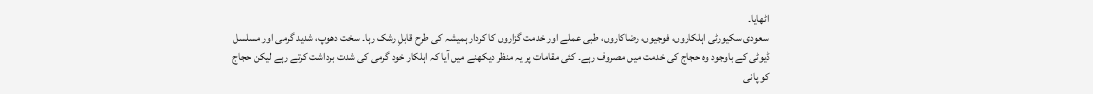اٹھایا۔
سعودی سکیورٹی اہلکاروں، فوجیوں، رضاکاروں، طبی عملے اور خدمت گزاروں کا کردار ہمیشہ کی طرح قابلِ رشک رہا۔ سخت دھوپ، شدید گرمی اور مسلسل ڈیوٹی کے باوجود وہ حجاج کی خدمت میں مصروف رہے۔ کئی مقامات پر یہ منظر دیکھنے میں آیا کہ اہلکار خود گرمی کی شدت برداشت کرتے رہے لیکن حجاج کو پانی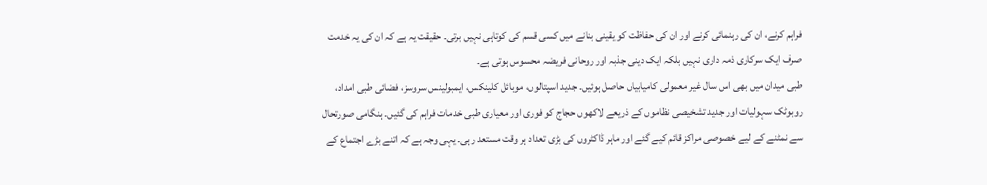فراہم کرنے، ان کی رہنمائی کرنے اور ان کی حفاظت کو یقینی بنانے میں کسی قسم کی کوتاہی نہیں برتی۔ حقیقت یہ ہے کہ ان کی یہ خدمت صرف ایک سرکاری ذمہ داری نہیں بلکہ ایک دینی جذبہ اور روحانی فریضہ محسوس ہوتی ہے۔
طبی میدان میں بھی اس سال غیر معمولی کامیابیاں حاصل ہوئیں۔ جدید اسپتالوں، موبائل کلینکس، ایمبولینس سروسز، فضائی طبی امداد، روبوٹک سہولیات اور جدید تشخیصی نظاموں کے ذریعے لاکھوں حجاج کو فوری اور معیاری طبی خدمات فراہم کی گئیں۔ ہنگامی صورتحال سے نمٹنے کے لیے خصوصی مراکز قائم کیے گئے اور ماہر ڈاکٹروں کی بڑی تعداد ہر وقت مستعد رہی۔ یہی وجہ ہے کہ اتنے بڑے اجتماع کے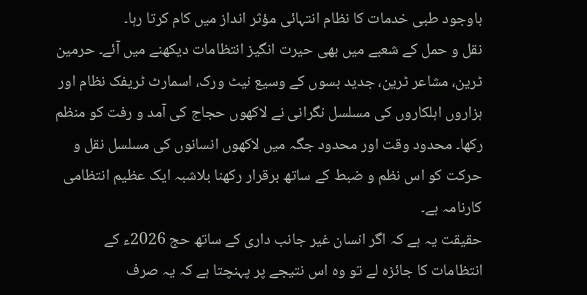باوجود طبی خدمات کا نظام انتہائی مؤثر انداز میں کام کرتا رہا۔
نقل و حمل کے شعبے میں بھی حیرت انگیز انتظامات دیکھنے میں آئے۔ حرمین ٹرین، مشاعر ٹرین، جدید بسوں کے وسیع نیٹ ورک، اسمارٹ ٹریفک نظام اور ہزاروں اہلکاروں کی مسلسل نگرانی نے لاکھوں حجاج کی آمد و رفت کو منظم رکھا۔ محدود وقت اور محدود جگہ میں لاکھوں انسانوں کی مسلسل نقل و حرکت کو اس نظم و ضبط کے ساتھ برقرار رکھنا بلاشبہ ایک عظیم انتظامی کارنامہ ہے۔
حقیقت یہ ہے کہ اگر انسان غیر جانب داری کے ساتھ حج 2026ء کے انتظامات کا جائزہ لے تو وہ اس نتیجے پر پہنچتا ہے کہ یہ صرف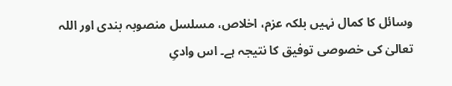وسائل کا کمال نہیں بلکہ عزم، اخلاص، مسلسل منصوبہ بندی اور اللہ تعالیٰ کی خصوصی توفیق کا نتیجہ ہے۔ اس وادیِ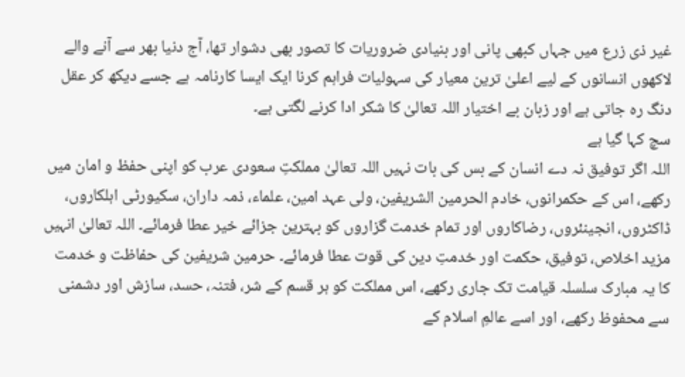غیر ذی زرع میں جہاں کبھی پانی اور بنیادی ضروریات کا تصور بھی دشوار تھا، آج دنیا بھر سے آنے والے لاکھوں انسانوں کے لیے اعلیٰ ترین معیار کی سہولیات فراہم کرنا ایک ایسا کارنامہ ہے جسے دیکھ کر عقل دنگ رہ جاتی ہے اور زبان بے اختیار اللہ تعالیٰ کا شکر ادا کرنے لگتی ہے۔
سچ کہا گیا ہے
اللہ اگر توفیق نہ دے انسان کے بس کی بات نہیں اللہ تعالیٰ مملکتِ سعودی عرب کو اپنی حفظ و امان میں رکھے، اس کے حکمرانوں، خادم الحرمین الشريفين، ولی عہد امین، علماء، ذمہ داران، سکیورٹی اہلکاروں، ڈاکٹروں، انجینئروں، رضاکاروں اور تمام خدمت گزاروں کو بہترین جزائے خیر عطا فرمائے۔ اللہ تعالیٰ انہیں مزید اخلاص، توفیق، حکمت اور خدمتِ دین کی قوت عطا فرمائے۔ حرمین شریفین کی حفاظت و خدمت کا یہ مبارک سلسلہ قیامت تک جاری رکھے، اس مملکت کو ہر قسم کے شر، فتنہ، حسد، سازش اور دشمنی سے محفوظ رکھے، اور اسے عالمِ اسلام کے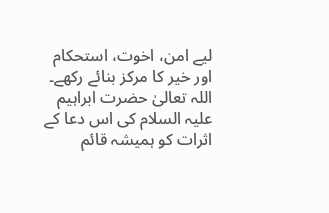لیے امن، اخوت، استحکام اور خیر کا مرکز بنائے رکھے۔ اللہ تعالیٰ حضرت ابراہیم علیہ السلام کی اس دعا کے اثرات کو ہمیشہ قائم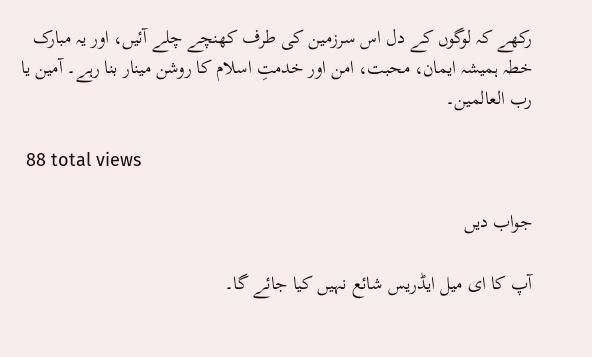رکھے کہ لوگوں کے دل اس سرزمین کی طرف کھنچے چلے آئیں، اور یہ مبارک خطہ ہمیشہ ایمان، محبت، امن اور خدمتِ اسلام کا روشن مینار بنا رہے۔ آمین یا رب العالمین۔

 88 total views

جواب دیں

آپ کا ای میل ایڈریس شائع نہیں کیا جائے گا۔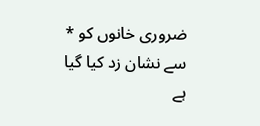ضروری خانوں کو * سے نشان زد کیا گیا ہے